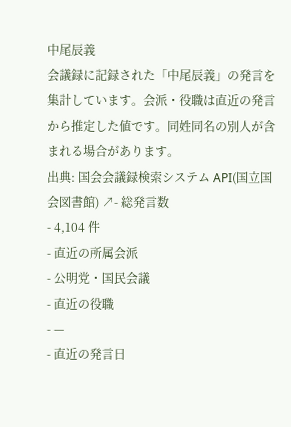中尾辰義
会議録に記録された「中尾辰義」の発言を集計しています。会派・役職は直近の発言から推定した値です。同姓同名の別人が含まれる場合があります。
出典: 国会会議録検索システム API(国立国会図書館) ↗- 総発言数
- 4,104 件
- 直近の所属会派
- 公明党・国民会議
- 直近の役職
- —
- 直近の発言日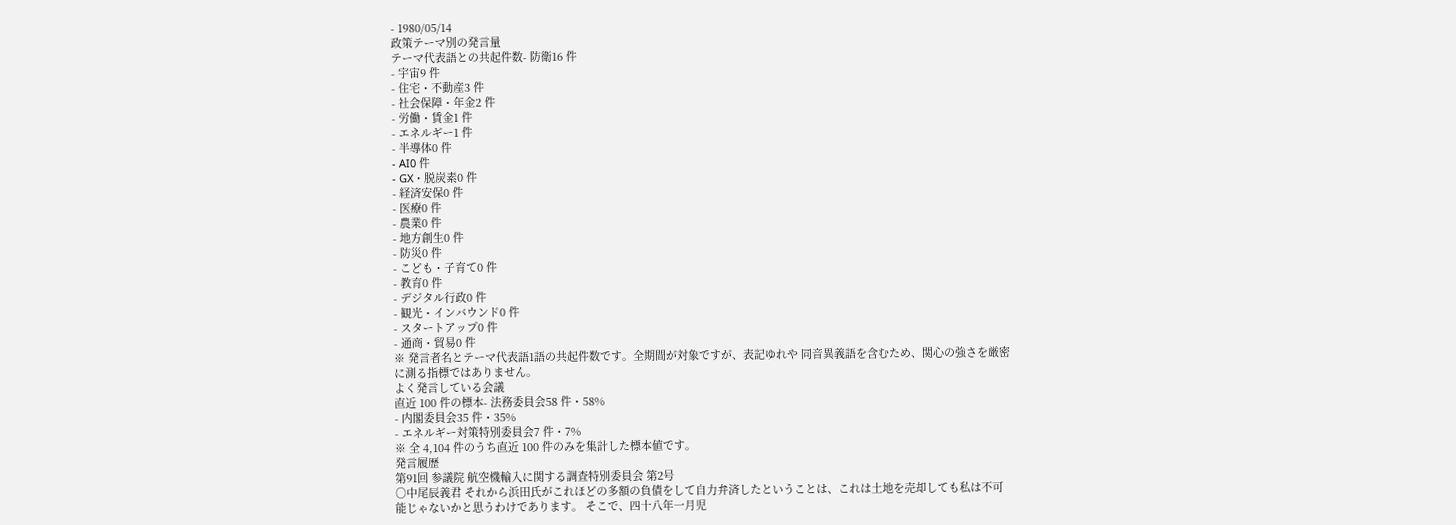- 1980/05/14
政策テーマ別の発言量
テーマ代表語との共起件数- 防衛16 件
- 宇宙9 件
- 住宅・不動産3 件
- 社会保障・年金2 件
- 労働・賃金1 件
- エネルギー1 件
- 半導体0 件
- AI0 件
- GX・脱炭素0 件
- 経済安保0 件
- 医療0 件
- 農業0 件
- 地方創生0 件
- 防災0 件
- こども・子育て0 件
- 教育0 件
- デジタル行政0 件
- 観光・インバウンド0 件
- スタートアップ0 件
- 通商・貿易0 件
※ 発言者名とテーマ代表語1語の共起件数です。全期間が対象ですが、表記ゆれや 同音異義語を含むため、関心の強さを厳密に測る指標ではありません。
よく発言している会議
直近 100 件の標本- 法務委員会58 件・58%
- 内閣委員会35 件・35%
- エネルギー対策特別委員会7 件・7%
※ 全 4,104 件のうち直近 100 件のみを集計した標本値です。
発言履歴
第91回 参議院 航空機輸入に関する調査特別委員会 第2号
○中尾辰義君 それから浜田氏がこれほどの多額の負債をして自力弁済したということは、これは土地を売却しても私は不可能じゃないかと思うわけであります。 そこで、四十八年一月児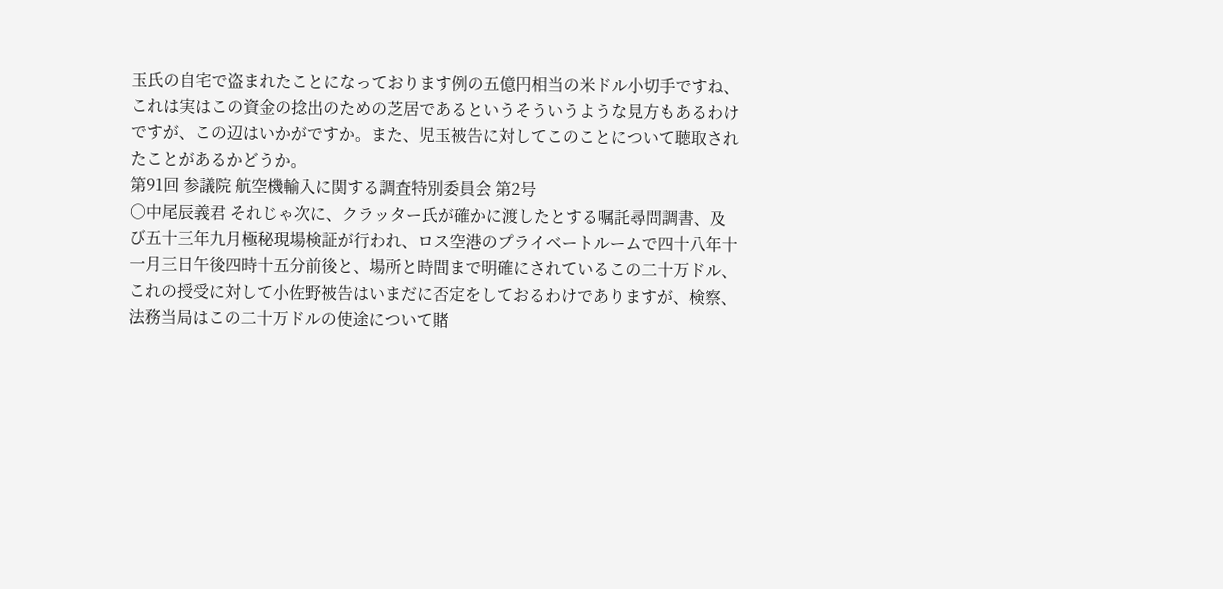玉氏の自宅で盗まれたことになっております例の五億円相当の米ドル小切手ですね、これは実はこの資金の捻出のための芝居であるというそういうような見方もあるわけですが、この辺はいかがですか。また、児玉被告に対してこのことについて聴取されたことがあるかどうか。
第91回 参議院 航空機輸入に関する調査特別委員会 第2号
○中尾辰義君 それじゃ次に、クラッター氏が確かに渡したとする嘱託尋問調書、及び五十三年九月極秘現場検証が行われ、ロス空港のプライベートルームで四十八年十一月三日午後四時十五分前後と、場所と時間まで明確にされているこの二十万ドル、これの授受に対して小佐野被告はいまだに否定をしておるわけでありますが、検察、法務当局はこの二十万ドルの使途について賭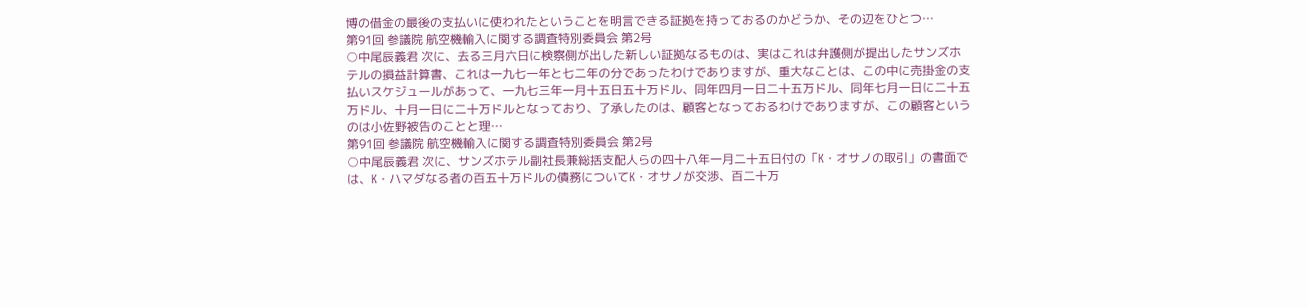博の借金の最後の支払いに使われたということを明言できる証拠を持っておるのかどうか、その辺をひとつ…
第91回 参議院 航空機輸入に関する調査特別委員会 第2号
○中尾辰義君 次に、去る三月六日に検察側が出した新しい証拠なるものは、実はこれは弁護側が提出したサンズホテルの損益計算書、これは一九七一年と七二年の分であったわけでありますが、重大なことは、この中に売掛金の支払いスケジュールがあって、一九七三年一月十五日五十万ドル、同年四月一日二十五万ドル、同年七月一日に二十五万ドル、十月一日に二十万ドルとなっており、了承したのは、顧客となっておるわけでありますが、この顧客というのは小佐野被告のことと理…
第91回 参議院 航空機輸入に関する調査特別委員会 第2号
○中尾辰義君 次に、サンズホテル副社長兼総括支配人らの四十八年一月二十五日付の「K・オサノの取引」の書面では、K・ハマダなる者の百五十万ドルの債務についてK・オサノが交渉、百二十万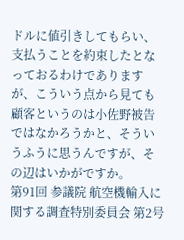ドルに値引きしてもらい、支払うことを約束したとなっておるわけでありますが、こういう点から見ても顧客というのは小佐野被告ではなかろうかと、そういうふうに思うんですが、その辺はいかがですか。
第91回 参議院 航空機輸入に関する調査特別委員会 第2号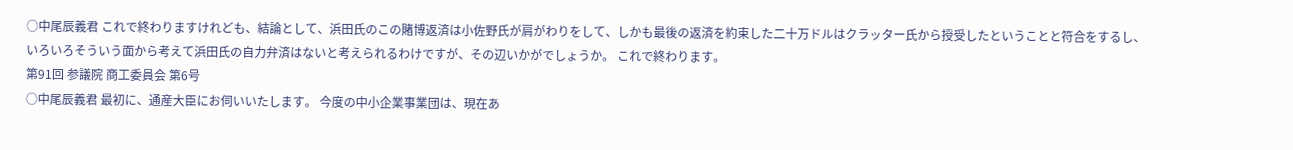○中尾辰義君 これで終わりますけれども、結論として、浜田氏のこの賭博返済は小佐野氏が肩がわりをして、しかも最後の返済を約束した二十万ドルはクラッター氏から授受したということと符合をするし、いろいろそういう面から考えて浜田氏の自力弁済はないと考えられるわけですが、その辺いかがでしょうか。 これで終わります。
第91回 参議院 商工委員会 第6号
○中尾辰義君 最初に、通産大臣にお伺いいたします。 今度の中小企業事業団は、現在あ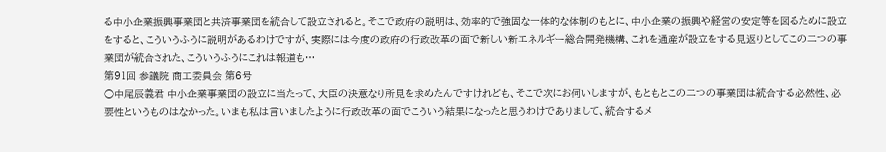る中小企業振興事業団と共済事業団を統合して設立されると。そこで政府の説明は、効率的で強固な一体的な体制のもとに、中小企業の振興や経営の安定等を図るために設立をすると、こういうふうに説明があるわけですが、実際には今度の政府の行政改革の面で新しい新エネルギー総合開発機構、これを通産が設立をする見返りとしてこの二つの事業団が統合された、こういうふうにこれは報道も…
第91回 参議院 商工委員会 第6号
○中尾辰義君 中小企業事業団の設立に当たって、大臣の決意なり所見を求めたんですけれども、そこで次にお伺いしますが、もともとこの二つの事業団は統合する必然性、必要性というものはなかった。いまも私は言いましたように行政改革の面でこういう結果になったと思うわけでありまして、統合するメ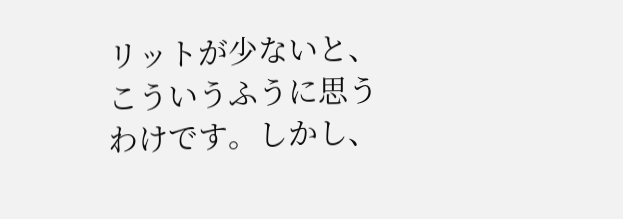リットが少ないと、こういうふうに思うわけです。しかし、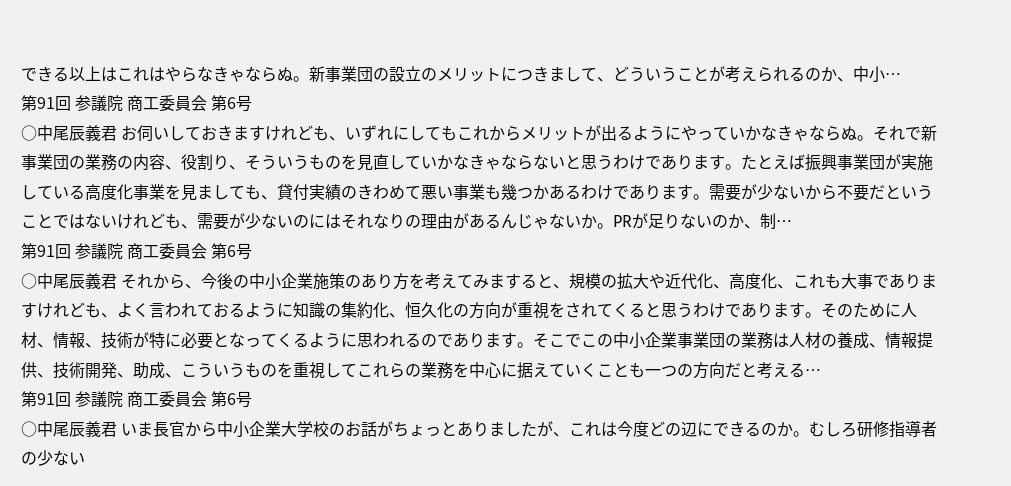できる以上はこれはやらなきゃならぬ。新事業団の設立のメリットにつきまして、どういうことが考えられるのか、中小…
第91回 参議院 商工委員会 第6号
○中尾辰義君 お伺いしておきますけれども、いずれにしてもこれからメリットが出るようにやっていかなきゃならぬ。それで新事業団の業務の内容、役割り、そういうものを見直していかなきゃならないと思うわけであります。たとえば振興事業団が実施している高度化事業を見ましても、貸付実績のきわめて悪い事業も幾つかあるわけであります。需要が少ないから不要だということではないけれども、需要が少ないのにはそれなりの理由があるんじゃないか。PRが足りないのか、制…
第91回 参議院 商工委員会 第6号
○中尾辰義君 それから、今後の中小企業施策のあり方を考えてみますると、規模の拡大や近代化、高度化、これも大事でありますけれども、よく言われておるように知識の集約化、恒久化の方向が重視をされてくると思うわけであります。そのために人材、情報、技術が特に必要となってくるように思われるのであります。そこでこの中小企業事業団の業務は人材の養成、情報提供、技術開発、助成、こういうものを重視してこれらの業務を中心に据えていくことも一つの方向だと考える…
第91回 参議院 商工委員会 第6号
○中尾辰義君 いま長官から中小企業大学校のお話がちょっとありましたが、これは今度どの辺にできるのか。むしろ研修指導者の少ない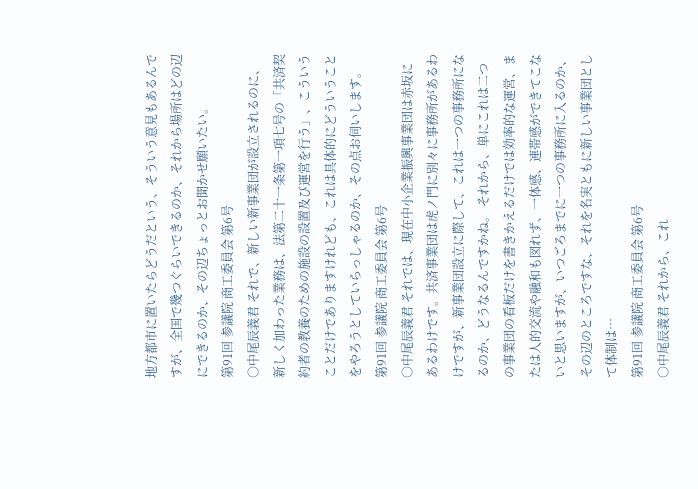地方都市に置いたらどうだという、そういう意見もあるんですが、全国で幾つぐらいできるのか、それから場所はどの辺にできるのか、その辺ちょっとお聞かせ願いたい。
第91回 参議院 商工委員会 第6号
○中尾辰義君 それで、新しい新事業団が設立されるのに、新しく加わった業務は、法第二十一条第一項七号の「共済契約者の教養のための施設の設置及び運営を行う」、こういうことだけでありますけれども、これは具体的にどういうことをやろうとしていらっしゃるのか、その点お伺いします。
第91回 参議院 商工委員会 第6号
○中尾辰義君 それでは、現在中小企業振興事業団は赤坂にあるわけです。共済事業団は虎ノ門に別々に事務所があるわけですが、新事業団設立に際して、これは一つの事務所になるのか、どうなるんですかね。 それから、単にこれは二つの事業団の看板だけを書きかえるだけでは効率的な運営、または人的交流や融和も図れず、一体感、連帯感ができてこないと思いますが、いつごろまでに一つの事務所に入るのか、その辺のところですな、それを名実ともに新しい事業団として体制は…
第91回 参議院 商工委員会 第6号
○中尾辰義君 それから、これ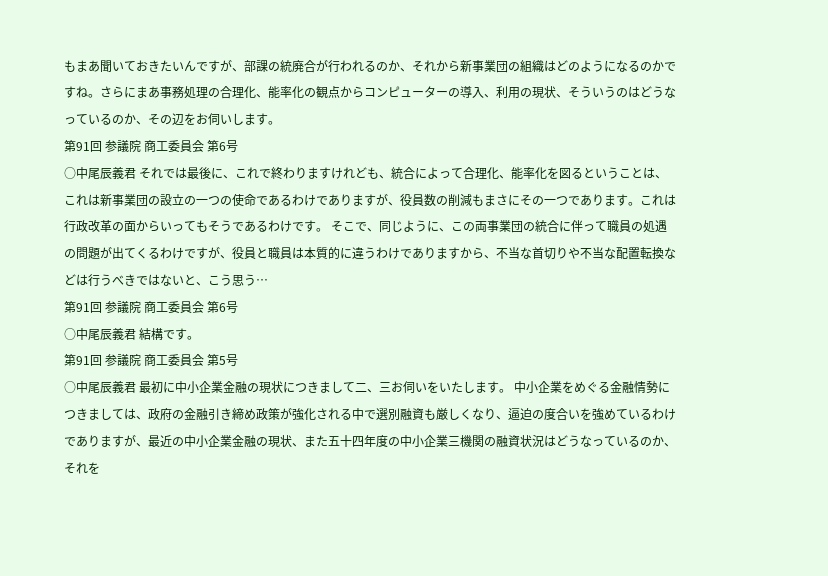もまあ聞いておきたいんですが、部課の統廃合が行われるのか、それから新事業団の組織はどのようになるのかですね。さらにまあ事務処理の合理化、能率化の観点からコンピューターの導入、利用の現状、そういうのはどうなっているのか、その辺をお伺いします。
第91回 参議院 商工委員会 第6号
○中尾辰義君 それでは最後に、これで終わりますけれども、統合によって合理化、能率化を図るということは、これは新事業団の設立の一つの使命であるわけでありますが、役員数の削減もまさにその一つであります。これは行政改革の面からいってもそうであるわけです。 そこで、同じように、この両事業団の統合に伴って職員の処遇の問題が出てくるわけですが、役員と職員は本質的に違うわけでありますから、不当な首切りや不当な配置転換などは行うべきではないと、こう思う…
第91回 参議院 商工委員会 第6号
○中尾辰義君 結構です。
第91回 参議院 商工委員会 第5号
○中尾辰義君 最初に中小企業金融の現状につきまして二、三お伺いをいたします。 中小企業をめぐる金融情勢につきましては、政府の金融引き締め政策が強化される中で選別融資も厳しくなり、逼迫の度合いを強めているわけでありますが、最近の中小企業金融の現状、また五十四年度の中小企業三機関の融資状況はどうなっているのか、それを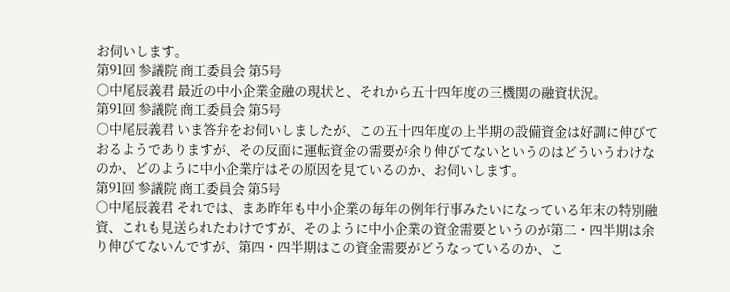お伺いします。
第91回 参議院 商工委員会 第5号
○中尾辰義君 最近の中小企業金融の現状と、それから五十四年度の三機関の融資状況。
第91回 参議院 商工委員会 第5号
○中尾辰義君 いま答弁をお伺いしましたが、この五十四年度の上半期の設備資金は好調に伸びておるようでありますが、その反面に運転資金の需要が余り伸びてないというのはどういうわけなのか、どのように中小企業庁はその原因を見ているのか、お伺いします。
第91回 参議院 商工委員会 第5号
○中尾辰義君 それでは、まあ昨年も中小企業の毎年の例年行事みたいになっている年末の特別融資、これも見送られたわけですが、そのように中小企業の資金需要というのが第二・四半期は余り伸びてないんですが、第四・四半期はこの資金需要がどうなっているのか、こ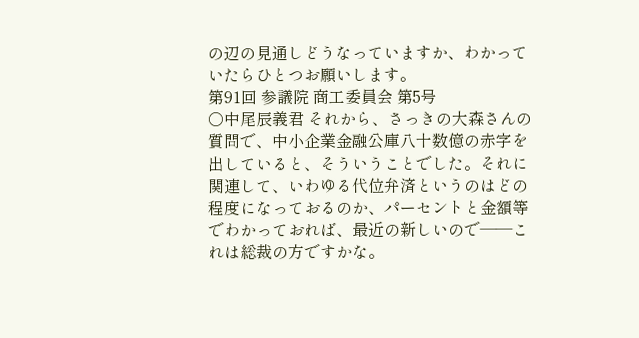の辺の見通しどうなっていますか、わかっていたらひとつお願いします。
第91回 参議院 商工委員会 第5号
○中尾辰義君 それから、さっきの大森さんの質問で、中小企業金融公庫八十数億の赤字を出していると、そういうことでした。それに関連して、いわゆる代位弁済というのはどの程度になっておるのか、パーセントと金額等でわかっておれば、最近の新しいので——これは総裁の方ですかな。